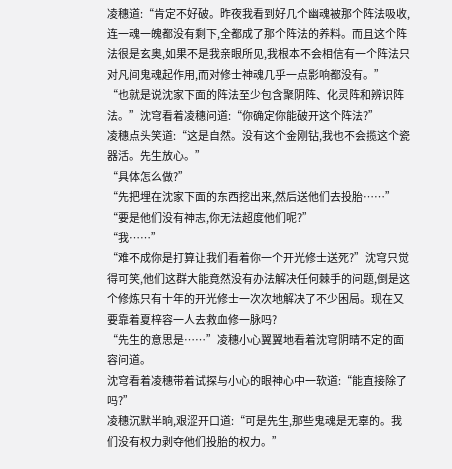凌穗道:“肯定不好破。昨夜我看到好几个幽魂被那个阵法吸收,连一魂一魄都没有剩下,全都成了那个阵法的养料。而且这个阵法很是玄奥,如果不是我亲眼所见,我根本不会相信有一个阵法只对凡间鬼魂起作用,而对修士神魂几乎一点影响都没有。”
“也就是说沈家下面的阵法至少包含聚阴阵、化灵阵和辨识阵法。”沈穹看着凌穗问道:“你确定你能破开这个阵法?”
凌穗点头笑道:“这是自然。没有这个金刚钻,我也不会揽这个瓷器活。先生放心。”
“具体怎么做?”
“先把埋在沈家下面的东西挖出来,然后送他们去投胎……”
“要是他们没有神志,你无法超度他们呢?”
“我……”
“难不成你是打算让我们看着你一个开光修士送死?”沈穹只觉得可笑,他们这群大能竟然没有办法解决任何棘手的问题,倒是这个修炼只有十年的开光修士一次次地解决了不少困局。现在又要靠着夏梓容一人去救血修一脉吗?
“先生的意思是……”凌穗小心翼翼地看着沈穹阴晴不定的面容问道。
沈穹看着凌穗带着试探与小心的眼神心中一软道:“能直接除了吗?”
凌穗沉默半晌,艰涩开口道:“可是先生,那些鬼魂是无辜的。我们没有权力剥夺他们投胎的权力。”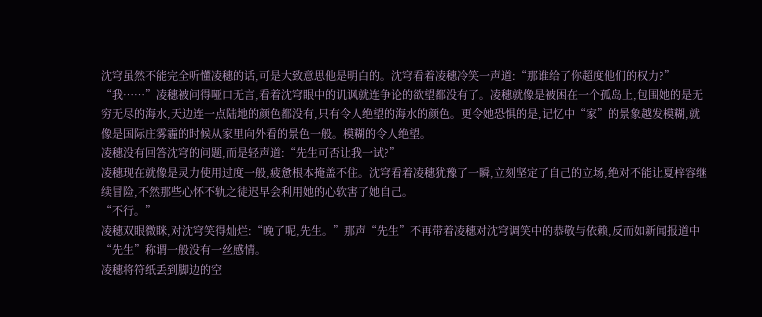沈穹虽然不能完全听懂凌穗的话,可是大致意思他是明白的。沈穹看着凌穗冷笑一声道:“那谁给了你超度他们的权力?”
“我……”凌穗被问得哑口无言,看着沈穹眼中的讥讽就连争论的欲望都没有了。凌穗就像是被困在一个孤岛上,包围她的是无穷无尽的海水,天边连一点陆地的颜色都没有,只有令人绝望的海水的颜色。更令她恐惧的是,记忆中“家”的景象越发模糊,就像是国际庄雾霾的时候从家里向外看的景色一般。模糊的令人绝望。
凌穗没有回答沈穹的问题,而是轻声道:“先生可否让我一试?”
凌穗现在就像是灵力使用过度一般,疲惫根本掩盖不住。沈穹看着凌穗犹豫了一瞬,立刻坚定了自己的立场,绝对不能让夏梓容继续冒险,不然那些心怀不轨之徒迟早会利用她的心软害了她自己。
“不行。”
凌穗双眼微眯,对沈穹笑得灿烂:“晚了呢,先生。”那声“先生”不再带着凌穗对沈穹调笑中的恭敬与依赖,反而如新闻报道中“先生”称谓一般没有一丝感情。
凌穗将符纸丢到脚边的空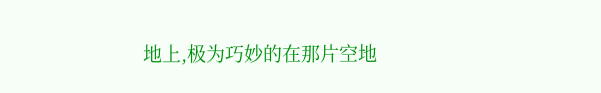地上,极为巧妙的在那片空地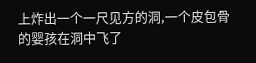上炸出一个一尺见方的洞,一个皮包骨的婴孩在洞中飞了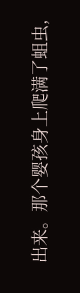出来。那个婴孩身上爬满了蛆虫,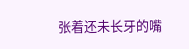张着还未长牙的嘴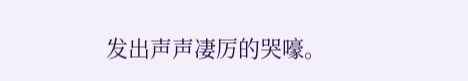发出声声凄厉的哭嚎。